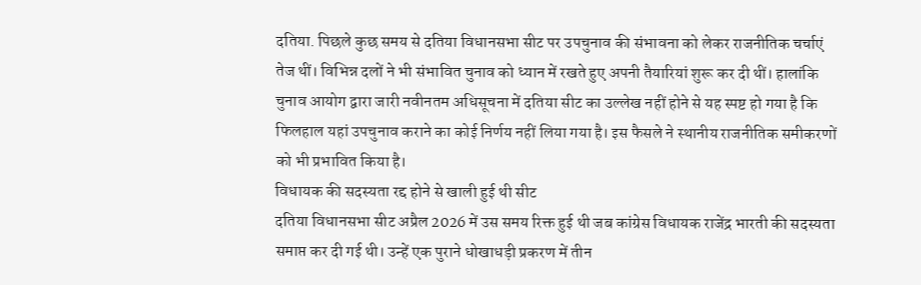दतिया. पिछले कुछ समय से दतिया विधानसभा सीट पर उपचुनाव की संभावना को लेकर राजनीतिक चर्चाएं तेज थीं। विभिन्न दलों ने भी संभावित चुनाव को ध्यान में रखते हुए अपनी तैयारियां शुरू कर दी थीं। हालांकि चुनाव आयोग द्वारा जारी नवीनतम अधिसूचना में दतिया सीट का उल्लेख नहीं होने से यह स्पष्ट हो गया है कि फिलहाल यहां उपचुनाव कराने का कोई निर्णय नहीं लिया गया है। इस फैसले ने स्थानीय राजनीतिक समीकरणों को भी प्रभावित किया है।
विधायक की सदस्यता रद्द होने से खाली हुई थी सीट
दतिया विधानसभा सीट अप्रैल 2026 में उस समय रिक्त हुई थी जब कांग्रेस विधायक राजेंद्र भारती की सदस्यता समाप्त कर दी गई थी। उन्हें एक पुराने धोखाधड़ी प्रकरण में तीन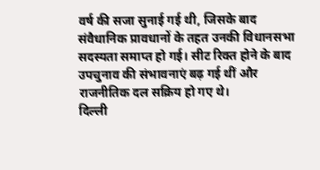वर्ष की सजा सुनाई गई थी, जिसके बाद संवैधानिक प्रावधानों के तहत उनकी विधानसभा सदस्यता समाप्त हो गई। सीट रिक्त होने के बाद उपचुनाव की संभावनाएं बढ़ गई थीं और राजनीतिक दल सक्रिय हो गए थे।
दिल्ली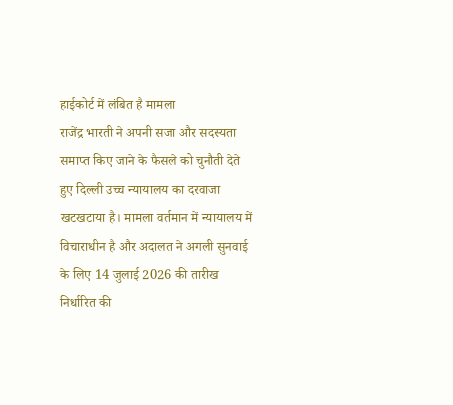हाईकोर्ट में लंबित है मामला
राजेंद्र भारती ने अपनी सजा और सदस्यता समाप्त किए जाने के फैसले को चुनौती देते हुए दिल्ली उच्च न्यायालय का दरवाजा खटखटाया है। मामला वर्तमान में न्यायालय में विचाराधीन है और अदालत ने अगली सुनवाई के लिए 14 जुलाई 2026 की तारीख निर्धारित की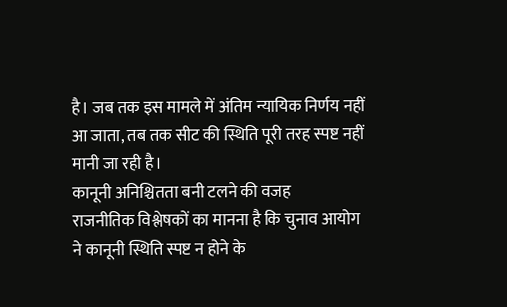है। जब तक इस मामले में अंतिम न्यायिक निर्णय नहीं आ जाता, तब तक सीट की स्थिति पूरी तरह स्पष्ट नहीं मानी जा रही है।
कानूनी अनिश्चितता बनी टलने की वजह
राजनीतिक विश्लेषकों का मानना है कि चुनाव आयोग ने कानूनी स्थिति स्पष्ट न होने के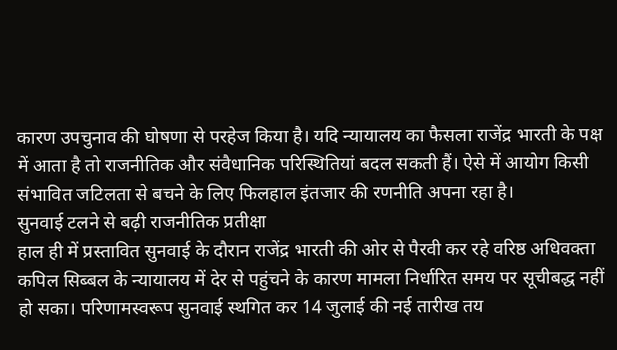कारण उपचुनाव की घोषणा से परहेज किया है। यदि न्यायालय का फैसला राजेंद्र भारती के पक्ष में आता है तो राजनीतिक और संवैधानिक परिस्थितियां बदल सकती हैं। ऐसे में आयोग किसी संभावित जटिलता से बचने के लिए फिलहाल इंतजार की रणनीति अपना रहा है।
सुनवाई टलने से बढ़ी राजनीतिक प्रतीक्षा
हाल ही में प्रस्तावित सुनवाई के दौरान राजेंद्र भारती की ओर से पैरवी कर रहे वरिष्ठ अधिवक्ता कपिल सिब्बल के न्यायालय में देर से पहुंचने के कारण मामला निर्धारित समय पर सूचीबद्ध नहीं हो सका। परिणामस्वरूप सुनवाई स्थगित कर 14 जुलाई की नई तारीख तय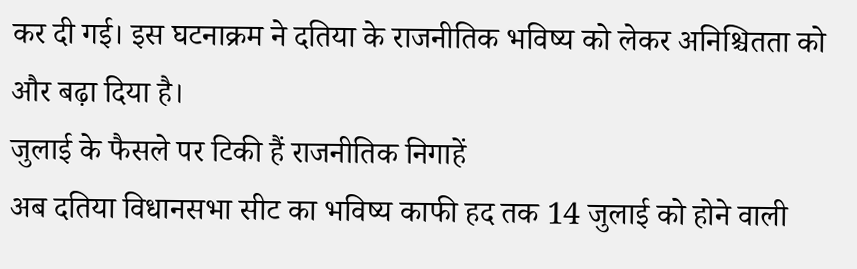कर दी गई। इस घटनाक्रम ने दतिया के राजनीतिक भविष्य को लेकर अनिश्चितता को और बढ़ा दिया है।
जुलाई के फैसले पर टिकी हैं राजनीतिक निगाहें
अब दतिया विधानसभा सीट का भविष्य काफी हद तक 14 जुलाई को होने वाली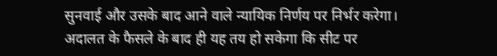सुनवाई और उसके बाद आने वाले न्यायिक निर्णय पर निर्भर करेगा। अदालत के फैसले के बाद ही यह तय हो सकेगा कि सीट पर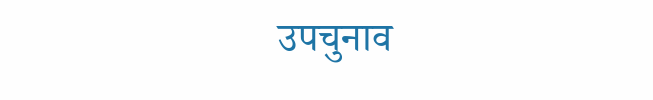उपचुनाव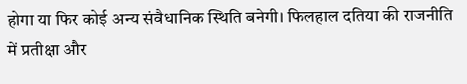होगा या फिर कोई अन्य संवैधानिक स्थिति बनेगी। फिलहाल दतिया की राजनीति में प्रतीक्षा और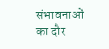संभावनाओं का दौर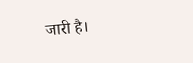जारी है।